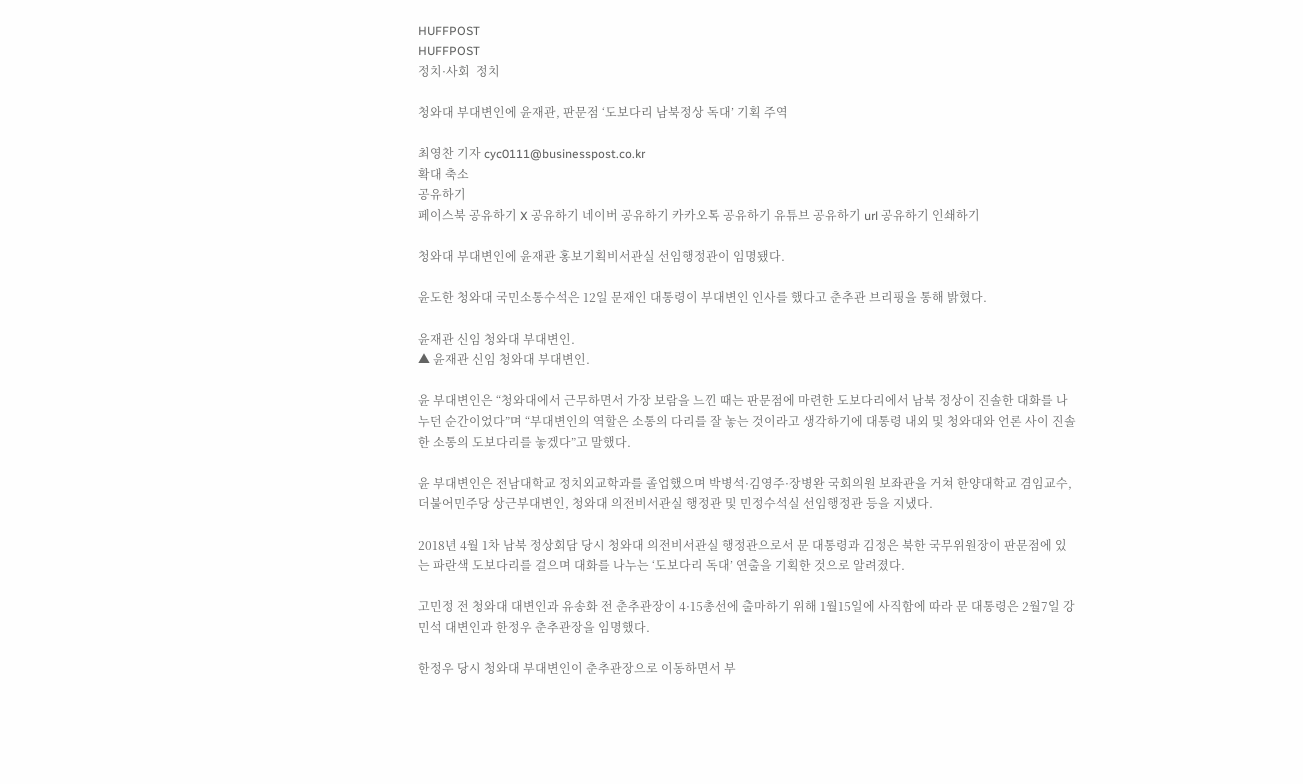HUFFPOST
HUFFPOST
정치·사회  정치

청와대 부대변인에 윤재관, 판문점 ‘도보다리 남북정상 독대’ 기획 주역

최영찬 기자 cyc0111@businesspost.co.kr
확대 축소
공유하기
페이스북 공유하기 X 공유하기 네이버 공유하기 카카오톡 공유하기 유튜브 공유하기 url 공유하기 인쇄하기

청와대 부대변인에 윤재관 홍보기획비서관실 선임행정관이 임명됐다.

윤도한 청와대 국민소통수석은 12일 문재인 대통령이 부대변인 인사를 했다고 춘추관 브리핑을 통해 밝혔다.

윤재관 신임 청와대 부대변인.
▲ 윤재관 신임 청와대 부대변인.

윤 부대변인은 “청와대에서 근무하면서 가장 보람을 느낀 때는 판문점에 마련한 도보다리에서 남북 정상이 진솔한 대화를 나누던 순간이었다”며 “부대변인의 역할은 소통의 다리를 잘 놓는 것이라고 생각하기에 대통령 내외 및 청와대와 언론 사이 진솔한 소통의 도보다리를 놓겠다”고 말했다.

윤 부대변인은 전남대학교 정치외교학과를 졸업했으며 박병석·김영주·장병완 국회의원 보좌관을 거쳐 한양대학교 겸임교수, 더불어민주당 상근부대변인, 청와대 의전비서관실 행정관 및 민정수석실 선임행정관 등을 지냈다.

2018년 4월 1차 남북 정상회담 당시 청와대 의전비서관실 행정관으로서 문 대통령과 김정은 북한 국무위원장이 판문점에 있는 파란색 도보다리를 걸으며 대화를 나누는 ‘도보다리 독대’ 연출을 기획한 것으로 알려졌다.

고민정 전 청와대 대변인과 유송화 전 춘추관장이 4·15총선에 출마하기 위해 1월15일에 사직함에 따라 문 대통령은 2월7일 강민석 대변인과 한정우 춘추관장을 임명했다.

한정우 당시 청와대 부대변인이 춘추관장으로 이동하면서 부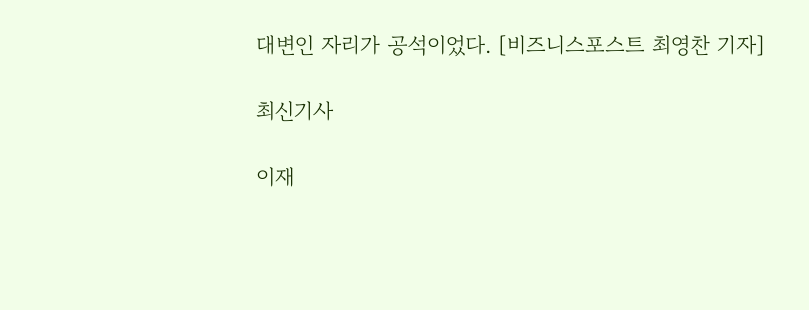대변인 자리가 공석이었다. [비즈니스포스트 최영찬 기자]

최신기사

이재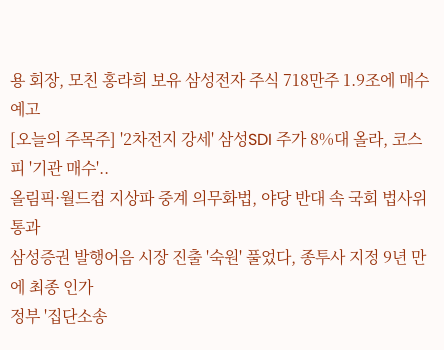용 회장, 모친 홍라희 보유 삼성전자 주식 718만주 1.9조에 매수 예고
[오늘의 주목주] '2차전지 강세' 삼성SDI 주가 8%대 올라, 코스피 '기관 매수'..
올림픽·월드컵 지상파 중계 의무화법, 야당 반대 속 국회 법사위 통과
삼성증권 발행어음 시장 진출 '숙원' 풀었다, 종투사 지정 9년 만에 최종 인가
정부 '집단소송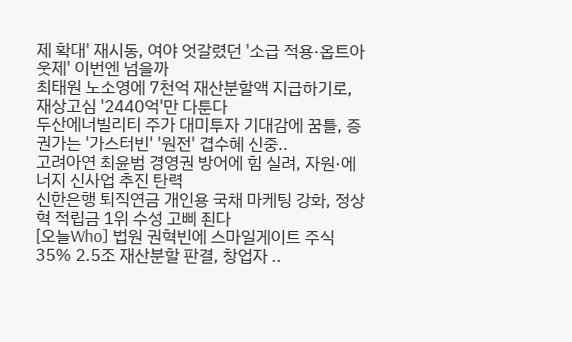제 확대' 재시동, 여야 엇갈렸던 '소급 적용·옵트아웃제' 이번엔 넘을까
최태원 노소영에 7천억 재산분할액 지급하기로, 재상고심 '2440억'만 다툰다
두산에너빌리티 주가 대미투자 기대감에 꿈틀, 증권가는 '가스터빈' '원전' 겹수혜 신중..
고려아연 최윤범 경영권 방어에 힘 실려, 자원·에너지 신사업 추진 탄력
신한은행 퇴직연금 개인용 국채 마케팅 강화, 정상혁 적립금 1위 수성 고삐 죈다
[오늘Who] 법원 권혁빈에 스마일게이트 주식 35% 2.5조 재산분할 판결, 창업자 ..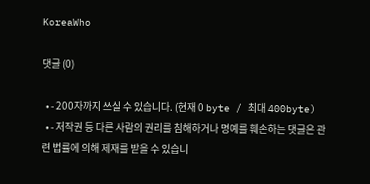KoreaWho

댓글 (0)

  • - 200자까지 쓰실 수 있습니다. (현재 0 byte / 최대 400byte)
  • - 저작권 등 다른 사람의 권리를 침해하거나 명예를 훼손하는 댓글은 관련 법률에 의해 제재를 받을 수 있습니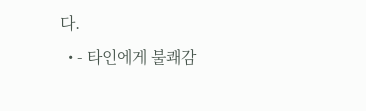다.
  • - 타인에게 불쾌감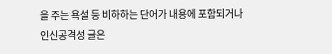을 주는 욕설 등 비하하는 단어가 내용에 포함되거나 인신공격성 글은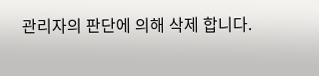관리자의 판단에 의해 삭제 합니다.